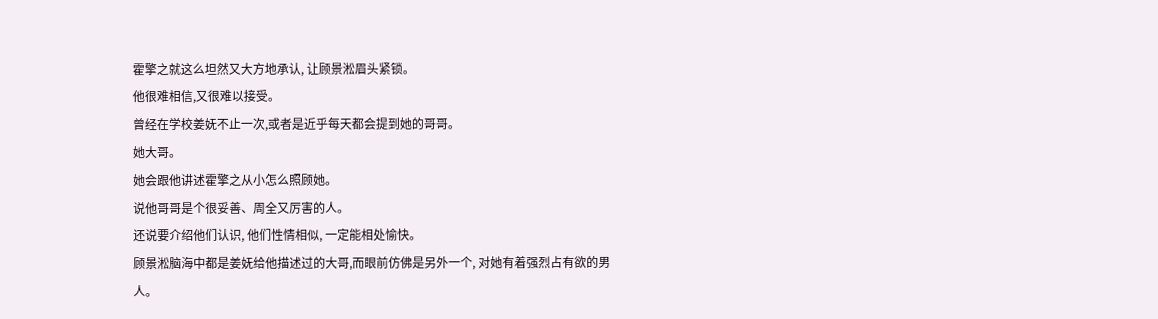霍擎之就这么坦然又大方地承认, 让顾景淞眉头紧锁。
他很难相信,又很难以接受。
曾经在学校姜妩不止一次,或者是近乎每天都会提到她的哥哥。
她大哥。
她会跟他讲述霍擎之从小怎么照顾她。
说他哥哥是个很妥善、周全又厉害的人。
还说要介绍他们认识, 他们性情相似, 一定能相处愉快。
顾景淞脑海中都是姜妩给他描述过的大哥,而眼前仿佛是另外一个, 对她有着强烈占有欲的男人。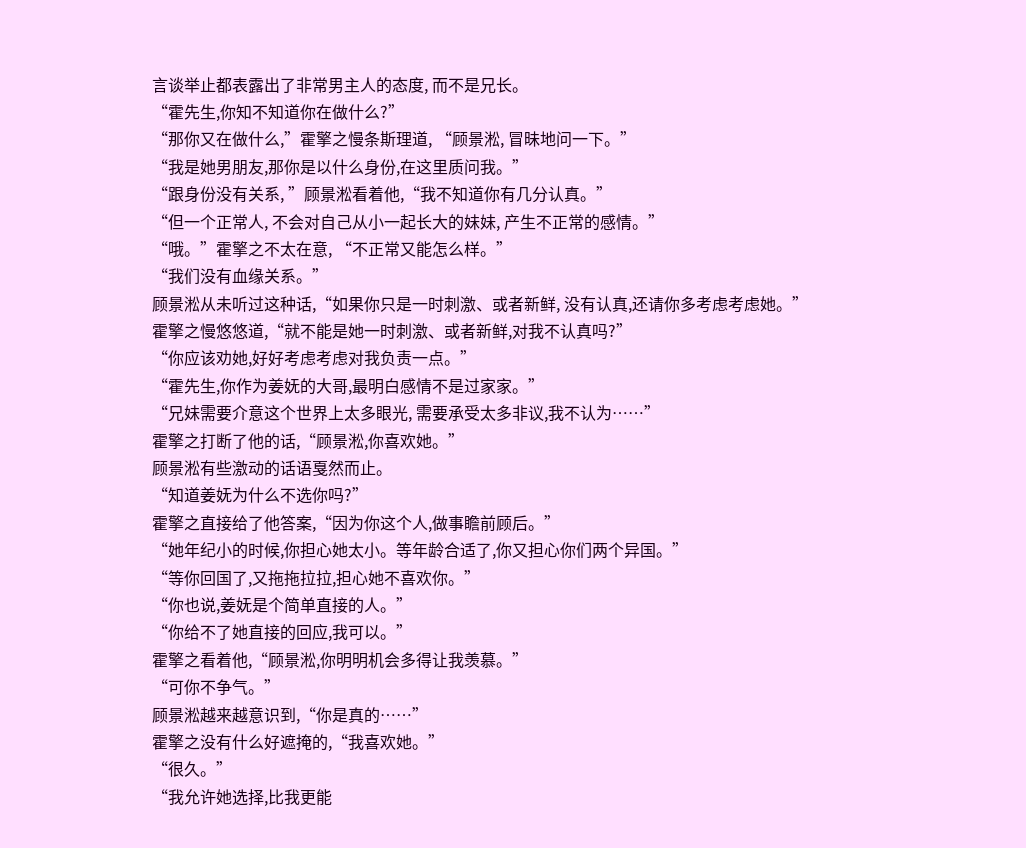言谈举止都表露出了非常男主人的态度, 而不是兄长。
“霍先生,你知不知道你在做什么?”
“那你又在做什么,”霍擎之慢条斯理道, “顾景淞, 冒昧地问一下。”
“我是她男朋友,那你是以什么身份,在这里质问我。”
“跟身份没有关系, ”顾景淞看着他,“我不知道你有几分认真。”
“但一个正常人, 不会对自己从小一起长大的妹妹, 产生不正常的感情。”
“哦。”霍擎之不太在意, “不正常又能怎么样。”
“我们没有血缘关系。”
顾景淞从未听过这种话,“如果你只是一时刺激、或者新鲜, 没有认真,还请你多考虑考虑她。”
霍擎之慢悠悠道,“就不能是她一时刺激、或者新鲜,对我不认真吗?”
“你应该劝她,好好考虑考虑对我负责一点。”
“霍先生,你作为姜妩的大哥,最明白感情不是过家家。”
“兄妹需要介意这个世界上太多眼光, 需要承受太多非议,我不认为……”
霍擎之打断了他的话,“顾景淞,你喜欢她。”
顾景淞有些激动的话语戛然而止。
“知道姜妩为什么不选你吗?”
霍擎之直接给了他答案,“因为你这个人,做事瞻前顾后。”
“她年纪小的时候,你担心她太小。等年龄合适了,你又担心你们两个异国。”
“等你回国了,又拖拖拉拉,担心她不喜欢你。”
“你也说,姜妩是个简单直接的人。”
“你给不了她直接的回应,我可以。”
霍擎之看着他,“顾景淞,你明明机会多得让我羡慕。”
“可你不争气。”
顾景淞越来越意识到,“你是真的……”
霍擎之没有什么好遮掩的,“我喜欢她。”
“很久。”
“我允许她选择,比我更能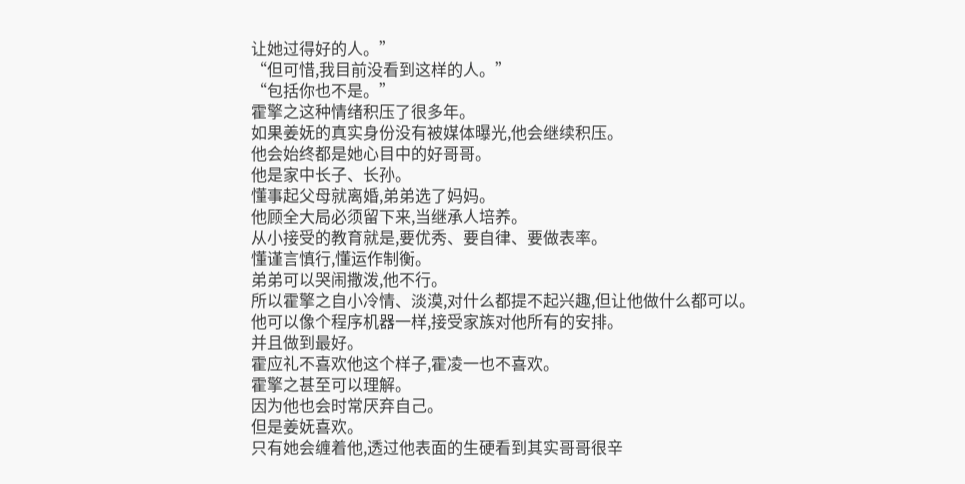让她过得好的人。”
“但可惜,我目前没看到这样的人。”
“包括你也不是。”
霍擎之这种情绪积压了很多年。
如果姜妩的真实身份没有被媒体曝光,他会继续积压。
他会始终都是她心目中的好哥哥。
他是家中长子、长孙。
懂事起父母就离婚,弟弟选了妈妈。
他顾全大局必须留下来,当继承人培养。
从小接受的教育就是,要优秀、要自律、要做表率。
懂谨言慎行,懂运作制衡。
弟弟可以哭闹撒泼,他不行。
所以霍擎之自小冷情、淡漠,对什么都提不起兴趣,但让他做什么都可以。
他可以像个程序机器一样,接受家族对他所有的安排。
并且做到最好。
霍应礼不喜欢他这个样子,霍凌一也不喜欢。
霍擎之甚至可以理解。
因为他也会时常厌弃自己。
但是姜妩喜欢。
只有她会缠着他,透过他表面的生硬看到其实哥哥很辛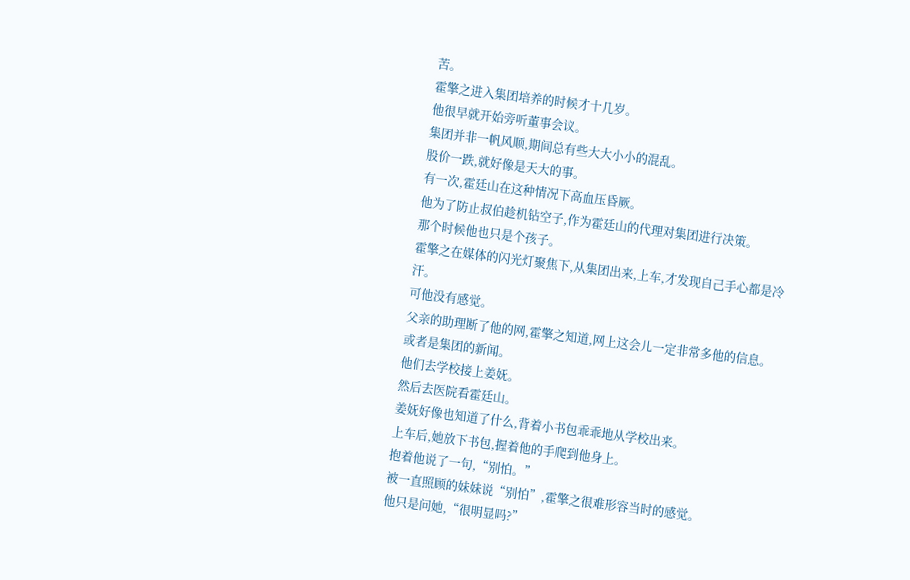苦。
霍擎之进入集团培养的时候才十几岁。
他很早就开始旁听董事会议。
集团并非一帆风顺,期间总有些大大小小的混乱。
股价一跌,就好像是天大的事。
有一次,霍廷山在这种情况下高血压昏厥。
他为了防止叔伯趁机钻空子,作为霍廷山的代理对集团进行决策。
那个时候他也只是个孩子。
霍擎之在媒体的闪光灯聚焦下,从集团出来,上车,才发现自己手心都是冷汗。
可他没有感觉。
父亲的助理断了他的网,霍擎之知道,网上这会儿一定非常多他的信息。
或者是集团的新闻。
他们去学校接上姜妩。
然后去医院看霍廷山。
姜妩好像也知道了什么,背着小书包乖乖地从学校出来。
上车后,她放下书包,握着他的手爬到他身上。
抱着他说了一句,“别怕。”
被一直照顾的妹妹说“别怕”,霍擎之很难形容当时的感觉。
他只是问她,“很明显吗?”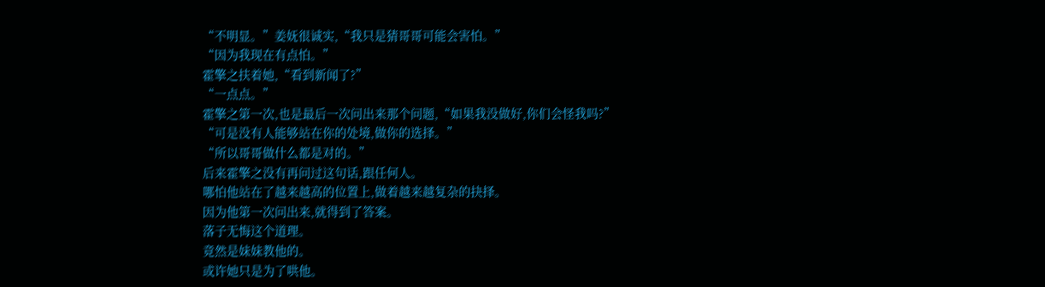“不明显。”姜妩很诚实,“我只是猜哥哥可能会害怕。”
“因为我现在有点怕。”
霍擎之扶着她,“看到新闻了?”
“一点点。”
霍擎之第一次,也是最后一次问出来那个问题,“如果我没做好,你们会怪我吗?”
“可是没有人能够站在你的处境,做你的选择。”
“所以哥哥做什么都是对的。”
后来霍擎之没有再问过这句话,跟任何人。
哪怕他站在了越来越高的位置上,做着越来越复杂的抉择。
因为他第一次问出来,就得到了答案。
落子无悔这个道理。
竟然是妹妹教他的。
或许她只是为了哄他。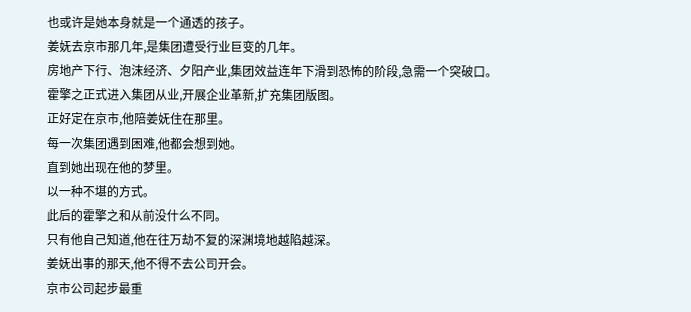也或许是她本身就是一个通透的孩子。
姜妩去京市那几年,是集团遭受行业巨变的几年。
房地产下行、泡沫经济、夕阳产业,集团效益连年下滑到恐怖的阶段,急需一个突破口。
霍擎之正式进入集团从业,开展企业革新,扩充集团版图。
正好定在京市,他陪姜妩住在那里。
每一次集团遇到困难,他都会想到她。
直到她出现在他的梦里。
以一种不堪的方式。
此后的霍擎之和从前没什么不同。
只有他自己知道,他在往万劫不复的深渊境地越陷越深。
姜妩出事的那天,他不得不去公司开会。
京市公司起步最重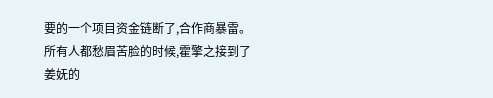要的一个项目资金链断了,合作商暴雷。
所有人都愁眉苦脸的时候,霍擎之接到了姜妩的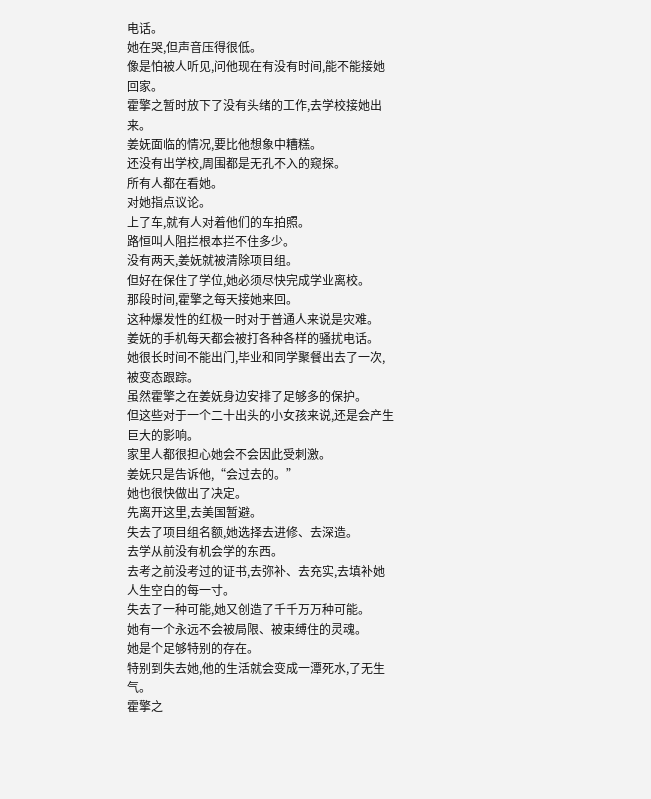电话。
她在哭,但声音压得很低。
像是怕被人听见,问他现在有没有时间,能不能接她回家。
霍擎之暂时放下了没有头绪的工作,去学校接她出来。
姜妩面临的情况,要比他想象中糟糕。
还没有出学校,周围都是无孔不入的窥探。
所有人都在看她。
对她指点议论。
上了车,就有人对着他们的车拍照。
路恒叫人阻拦根本拦不住多少。
没有两天,姜妩就被清除项目组。
但好在保住了学位,她必须尽快完成学业离校。
那段时间,霍擎之每天接她来回。
这种爆发性的红极一时对于普通人来说是灾难。
姜妩的手机每天都会被打各种各样的骚扰电话。
她很长时间不能出门,毕业和同学聚餐出去了一次,被变态跟踪。
虽然霍擎之在姜妩身边安排了足够多的保护。
但这些对于一个二十出头的小女孩来说,还是会产生巨大的影响。
家里人都很担心她会不会因此受刺激。
姜妩只是告诉他,“会过去的。”
她也很快做出了决定。
先离开这里,去美国暂避。
失去了项目组名额,她选择去进修、去深造。
去学从前没有机会学的东西。
去考之前没考过的证书,去弥补、去充实,去填补她人生空白的每一寸。
失去了一种可能,她又创造了千千万万种可能。
她有一个永远不会被局限、被束缚住的灵魂。
她是个足够特别的存在。
特别到失去她,他的生活就会变成一潭死水,了无生气。
霍擎之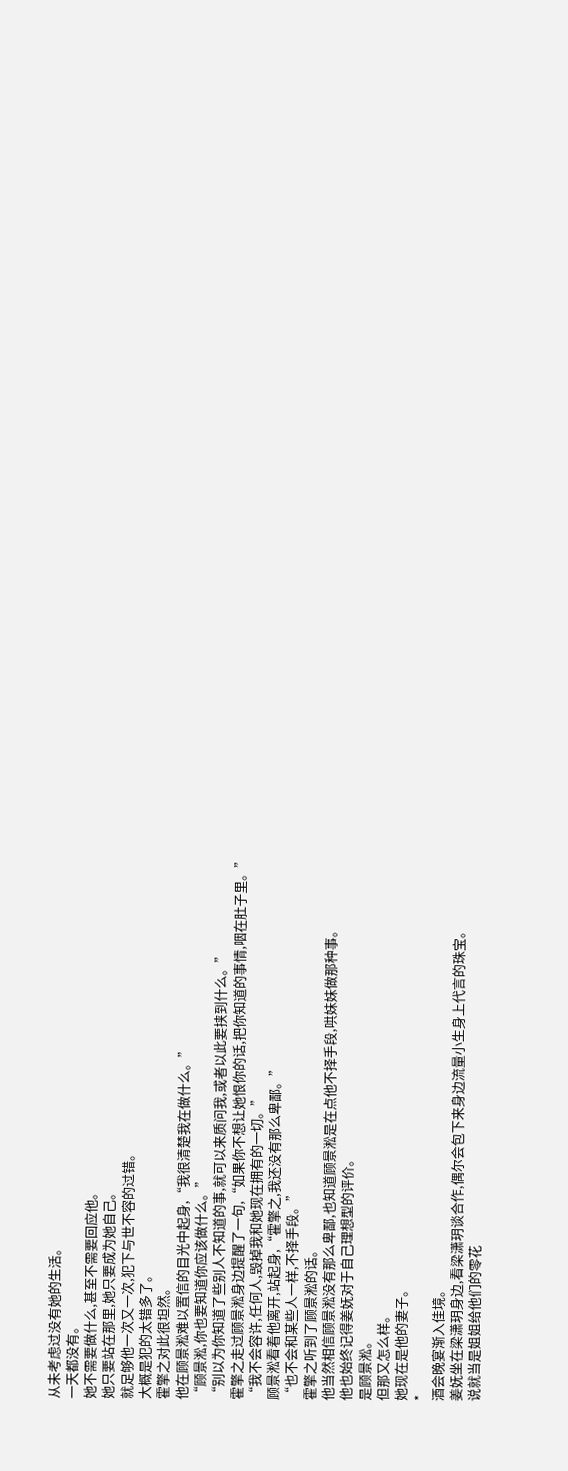从未考虑过没有她的生活。
一天都没有。
她不需要做什么,甚至不需要回应他。
她只要站在那里,她只要成为她自己。
就足够他一次又一次,犯下与世不容的过错。
大概是犯的太错多了。
霍擎之对此很坦然。
他在顾景淞难以置信的目光中起身,“我很清楚我在做什么。”
“顾景淞,你也要知道你应该做什么。”
“别以为你知道了些别人不知道的事,就可以来质问我,或者以此要挟到什么。”
霍擎之走过顾景淞身边提醒了一句,“如果你不想让她恨你的话,把你知道的事情,咽在肚子里。”
“我不会容许,任何人,毁掉我和她现在拥有的一切。”
顾景淞看着他离开,站起身,“霍擎之,我还没有那么卑鄙。”
“也不会和某些人一样,不择手段。”
霍擎之听到了顾景淞的话。
他当然相信顾景淞没有那么卑鄙,也知道顾景淞是在点他不择手段,哄妹妹做那种事。
他也始终记得姜妩对于自己理想型的评价。
是顾景淞。
但那又怎么样。
她现在是他的妻子。
*
酒会晚宴渐入佳境。
姜妩坐在梁潇玥身边,看梁潇玥谈合作,偶尔会包下来身边流量小生身上代言的珠宝。
说就当是姐姐给他们的零花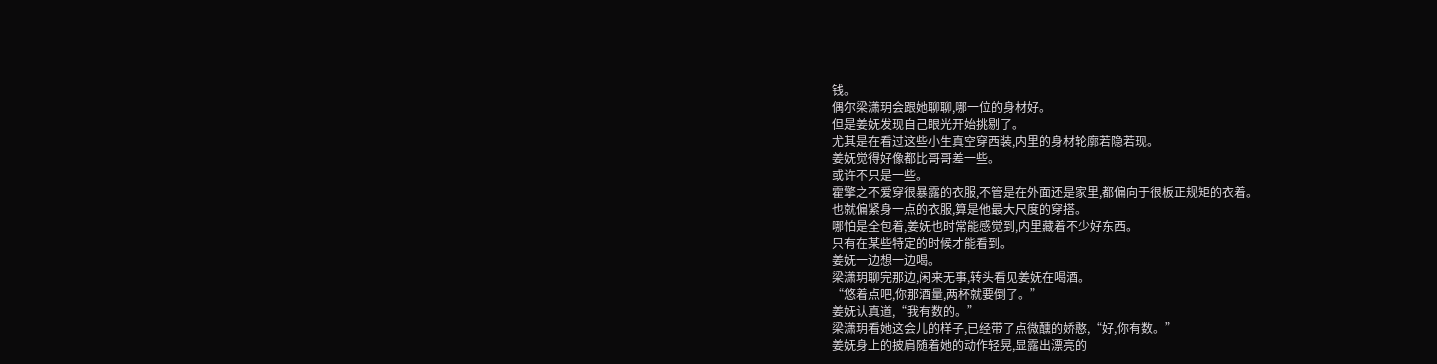钱。
偶尔梁潇玥会跟她聊聊,哪一位的身材好。
但是姜妩发现自己眼光开始挑剔了。
尤其是在看过这些小生真空穿西装,内里的身材轮廓若隐若现。
姜妩觉得好像都比哥哥差一些。
或许不只是一些。
霍擎之不爱穿很暴露的衣服,不管是在外面还是家里,都偏向于很板正规矩的衣着。
也就偏紧身一点的衣服,算是他最大尺度的穿搭。
哪怕是全包着,姜妩也时常能感觉到,内里藏着不少好东西。
只有在某些特定的时候才能看到。
姜妩一边想一边喝。
梁潇玥聊完那边,闲来无事,转头看见姜妩在喝酒。
“悠着点吧,你那酒量,两杯就要倒了。”
姜妩认真道,“我有数的。”
梁潇玥看她这会儿的样子,已经带了点微醺的娇憨,“好,你有数。”
姜妩身上的披肩随着她的动作轻晃,显露出漂亮的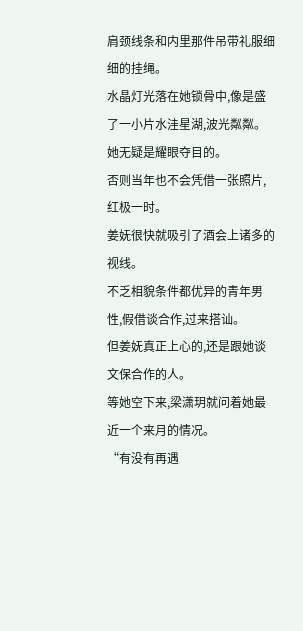肩颈线条和内里那件吊带礼服细细的挂绳。
水晶灯光落在她锁骨中,像是盛了一小片水洼星湖,波光粼粼。
她无疑是耀眼夺目的。
否则当年也不会凭借一张照片,红极一时。
姜妩很快就吸引了酒会上诸多的视线。
不乏相貌条件都优异的青年男性,假借谈合作,过来搭讪。
但姜妩真正上心的,还是跟她谈文保合作的人。
等她空下来,梁潇玥就问着她最近一个来月的情况。
“有没有再遇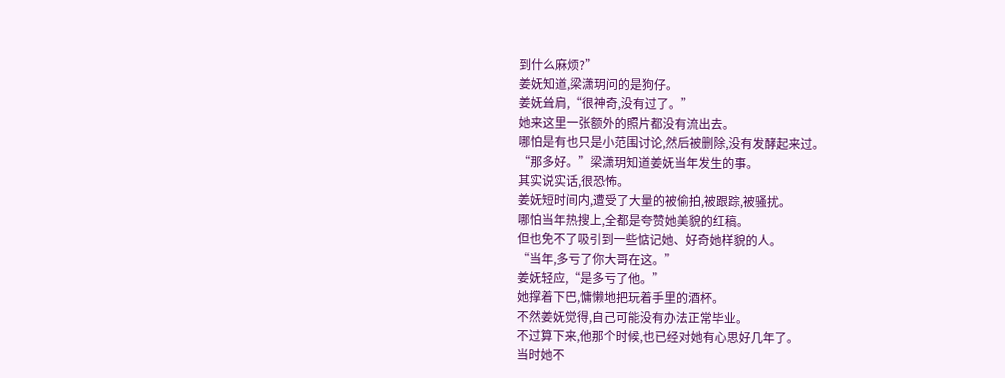到什么麻烦?”
姜妩知道,梁潇玥问的是狗仔。
姜妩耸肩,“很神奇,没有过了。”
她来这里一张额外的照片都没有流出去。
哪怕是有也只是小范围讨论,然后被删除,没有发酵起来过。
“那多好。”梁潇玥知道姜妩当年发生的事。
其实说实话,很恐怖。
姜妩短时间内,遭受了大量的被偷拍,被跟踪,被骚扰。
哪怕当年热搜上,全都是夸赞她美貌的红稿。
但也免不了吸引到一些惦记她、好奇她样貌的人。
“当年,多亏了你大哥在这。”
姜妩轻应,“是多亏了他。”
她撑着下巴,慵懒地把玩着手里的酒杯。
不然姜妩觉得,自己可能没有办法正常毕业。
不过算下来,他那个时候,也已经对她有心思好几年了。
当时她不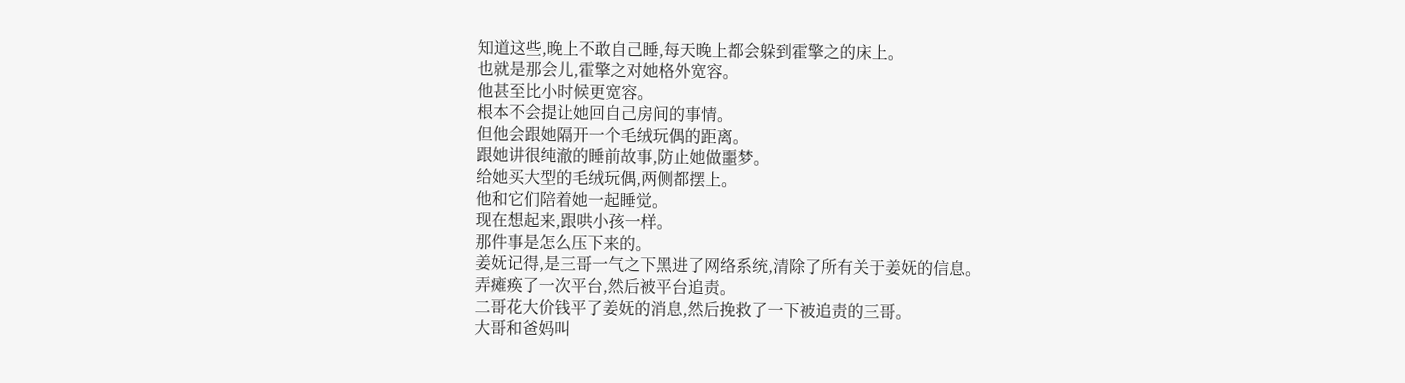知道这些,晚上不敢自己睡,每天晚上都会躲到霍擎之的床上。
也就是那会儿,霍擎之对她格外宽容。
他甚至比小时候更宽容。
根本不会提让她回自己房间的事情。
但他会跟她隔开一个毛绒玩偶的距离。
跟她讲很纯澈的睡前故事,防止她做噩梦。
给她买大型的毛绒玩偶,两侧都摆上。
他和它们陪着她一起睡觉。
现在想起来,跟哄小孩一样。
那件事是怎么压下来的。
姜妩记得,是三哥一气之下黑进了网络系统,清除了所有关于姜妩的信息。
弄瘫痪了一次平台,然后被平台追责。
二哥花大价钱平了姜妩的消息,然后挽救了一下被追责的三哥。
大哥和爸妈叫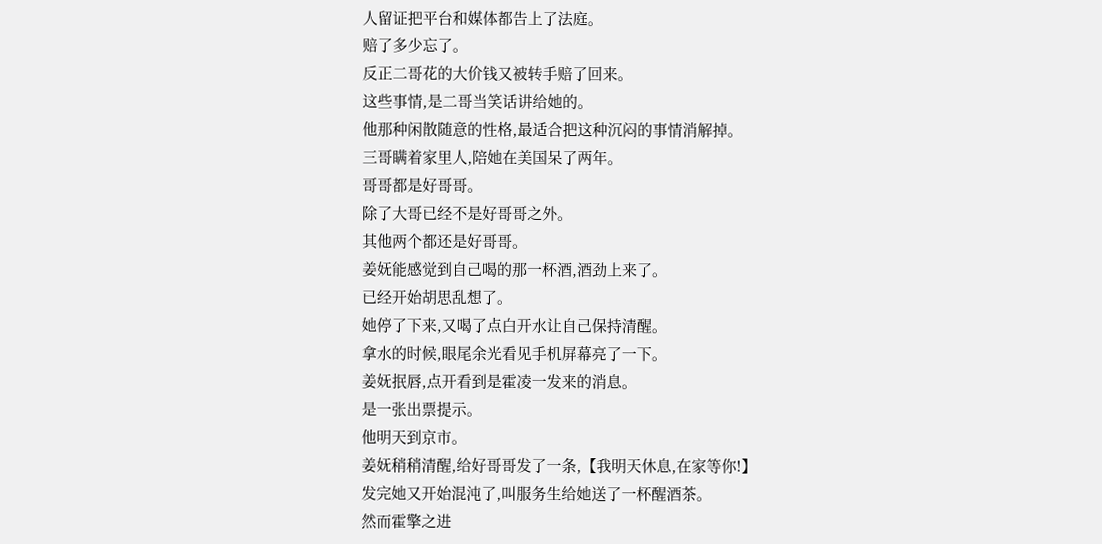人留证把平台和媒体都告上了法庭。
赔了多少忘了。
反正二哥花的大价钱又被转手赔了回来。
这些事情,是二哥当笑话讲给她的。
他那种闲散随意的性格,最适合把这种沉闷的事情消解掉。
三哥瞒着家里人,陪她在美国呆了两年。
哥哥都是好哥哥。
除了大哥已经不是好哥哥之外。
其他两个都还是好哥哥。
姜妩能感觉到自己喝的那一杯酒,酒劲上来了。
已经开始胡思乱想了。
她停了下来,又喝了点白开水让自己保持清醒。
拿水的时候,眼尾余光看见手机屏幕亮了一下。
姜妩抿唇,点开看到是霍凌一发来的消息。
是一张出票提示。
他明天到京市。
姜妩稍稍清醒,给好哥哥发了一条,【我明天休息,在家等你!】
发完她又开始混沌了,叫服务生给她送了一杯醒酒茶。
然而霍擎之进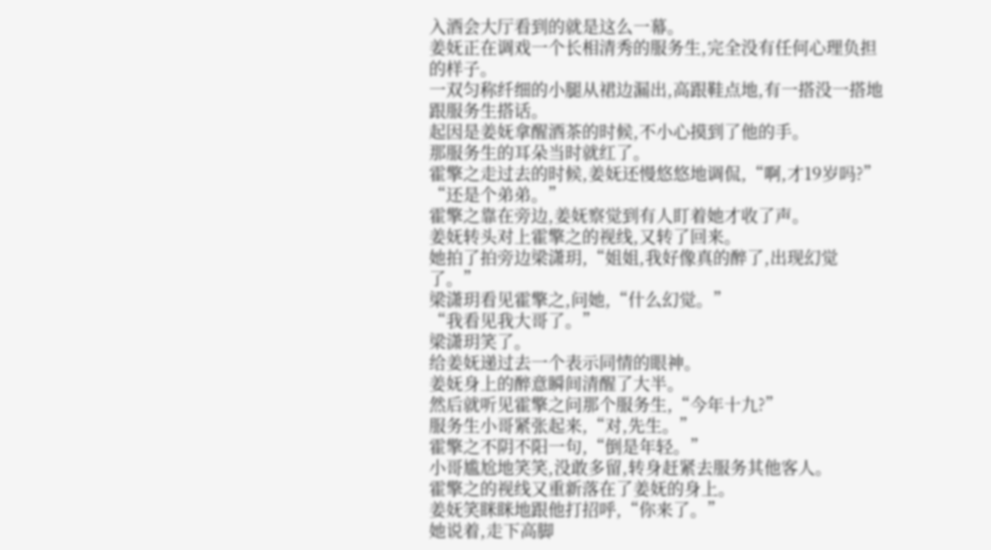入酒会大厅看到的就是这么一幕。
姜妩正在调戏一个长相清秀的服务生,完全没有任何心理负担的样子。
一双匀称纤细的小腿从裙边漏出,高跟鞋点地,有一搭没一搭地跟服务生搭话。
起因是姜妩拿醒酒茶的时候,不小心摸到了他的手。
那服务生的耳朵当时就红了。
霍擎之走过去的时候,姜妩还慢悠悠地调侃,“啊,才19岁吗?”
“还是个弟弟。”
霍擎之靠在旁边,姜妩察觉到有人盯着她才收了声。
姜妩转头对上霍擎之的视线,又转了回来。
她拍了拍旁边梁潇玥,“姐姐,我好像真的醉了,出现幻觉了。”
梁潇玥看见霍擎之,问她,“什么幻觉。”
“我看见我大哥了。”
梁潇玥笑了。
给姜妩递过去一个表示同情的眼神。
姜妩身上的醉意瞬间清醒了大半。
然后就听见霍擎之问那个服务生,“今年十九?”
服务生小哥紧张起来,“对,先生。”
霍擎之不阴不阳一句,“倒是年轻。”
小哥尴尬地笑笑,没敢多留,转身赶紧去服务其他客人。
霍擎之的视线又重新落在了姜妩的身上。
姜妩笑眯眯地跟他打招呼,“你来了。”
她说着,走下高脚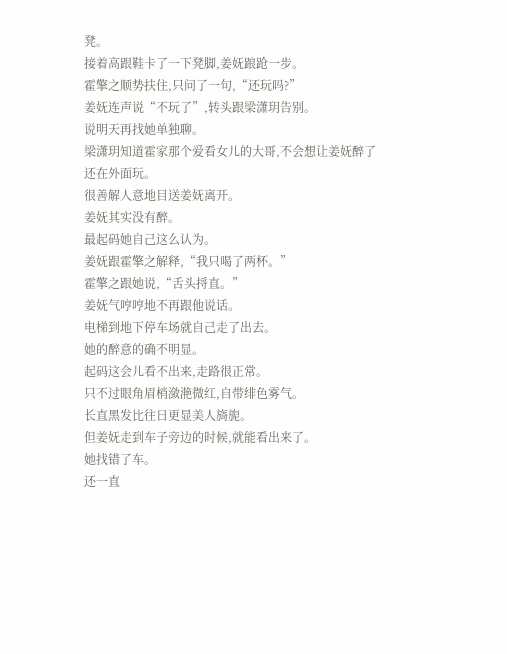凳。
接着高跟鞋卡了一下凳脚,姜妩踉跄一步。
霍擎之顺势扶住,只问了一句,“还玩吗?”
姜妩连声说“不玩了”,转头跟梁潇玥告别。
说明天再找她单独聊。
梁潇玥知道霍家那个爱看女儿的大哥,不会想让姜妩醉了还在外面玩。
很善解人意地目送姜妩离开。
姜妩其实没有醉。
最起码她自己这么认为。
姜妩跟霍擎之解释,“我只喝了两杯。”
霍擎之跟她说,“舌头捋直。”
姜妩气哼哼地不再跟他说话。
电梯到地下停车场就自己走了出去。
她的醉意的确不明显。
起码这会儿看不出来,走路很正常。
只不过眼角眉梢潋滟微红,自带绯色雾气。
长直黑发比往日更显美人旖旎。
但姜妩走到车子旁边的时候,就能看出来了。
她找错了车。
还一直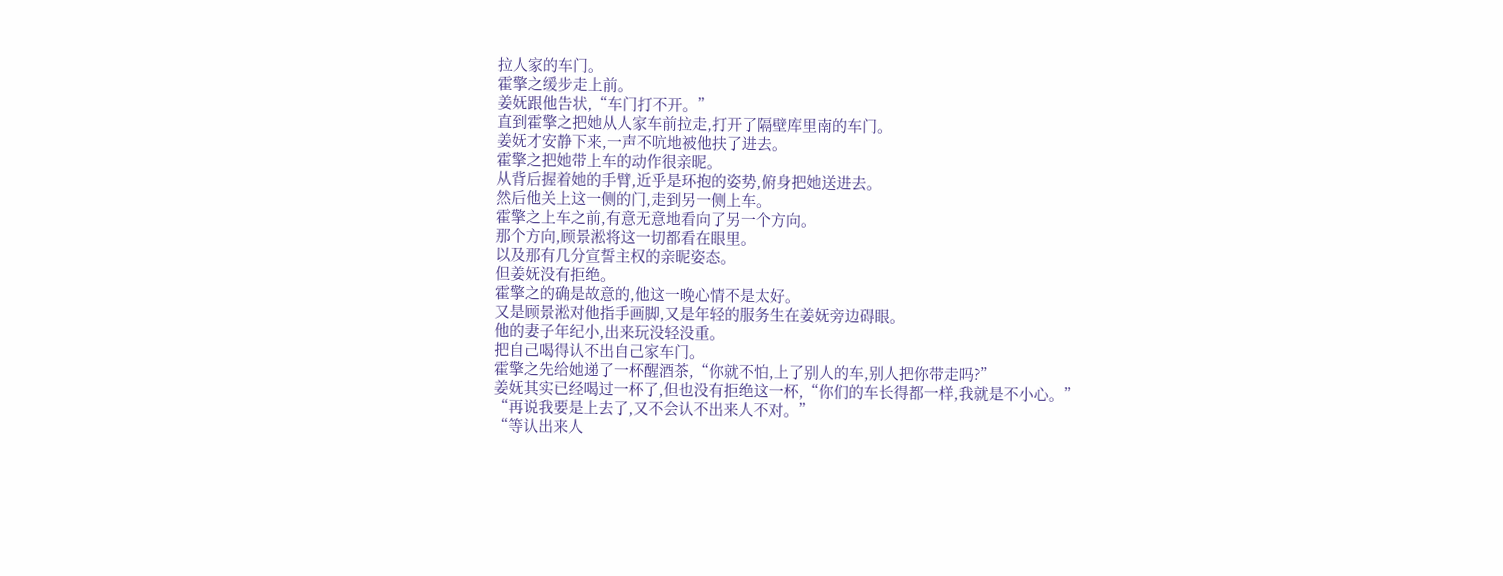拉人家的车门。
霍擎之缓步走上前。
姜妩跟他告状,“车门打不开。”
直到霍擎之把她从人家车前拉走,打开了隔壁库里南的车门。
姜妩才安静下来,一声不吭地被他扶了进去。
霍擎之把她带上车的动作很亲昵。
从背后握着她的手臂,近乎是环抱的姿势,俯身把她送进去。
然后他关上这一侧的门,走到另一侧上车。
霍擎之上车之前,有意无意地看向了另一个方向。
那个方向,顾景淞将这一切都看在眼里。
以及那有几分宣誓主权的亲昵姿态。
但姜妩没有拒绝。
霍擎之的确是故意的,他这一晚心情不是太好。
又是顾景淞对他指手画脚,又是年轻的服务生在姜妩旁边碍眼。
他的妻子年纪小,出来玩没轻没重。
把自己喝得认不出自己家车门。
霍擎之先给她递了一杯醒酒茶,“你就不怕,上了别人的车,别人把你带走吗?”
姜妩其实已经喝过一杯了,但也没有拒绝这一杯,“你们的车长得都一样,我就是不小心。”
“再说我要是上去了,又不会认不出来人不对。”
“等认出来人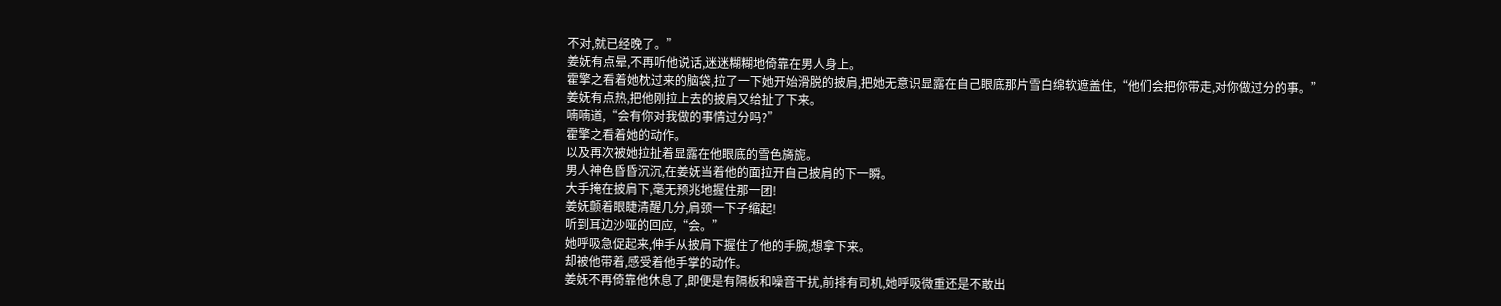不对,就已经晚了。”
姜妩有点晕,不再听他说话,迷迷糊糊地倚靠在男人身上。
霍擎之看着她枕过来的脑袋,拉了一下她开始滑脱的披肩,把她无意识显露在自己眼底那片雪白绵软遮盖住,“他们会把你带走,对你做过分的事。”
姜妩有点热,把他刚拉上去的披肩又给扯了下来。
喃喃道,“会有你对我做的事情过分吗?”
霍擎之看着她的动作。
以及再次被她拉扯着显露在他眼底的雪色旖旎。
男人神色昏昏沉沉,在姜妩当着他的面拉开自己披肩的下一瞬。
大手掩在披肩下,毫无预兆地握住那一团!
姜妩颤着眼睫清醒几分,肩颈一下子缩起!
听到耳边沙哑的回应,“会。”
她呼吸急促起来,伸手从披肩下握住了他的手腕,想拿下来。
却被他带着,感受着他手掌的动作。
姜妩不再倚靠他休息了,即便是有隔板和噪音干扰,前排有司机,她呼吸微重还是不敢出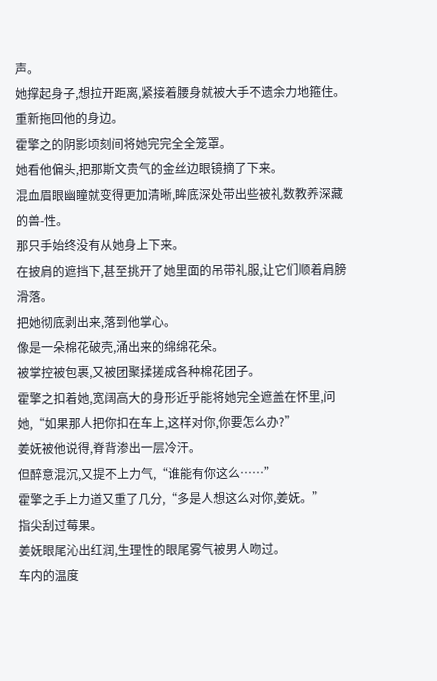声。
她撑起身子,想拉开距离,紧接着腰身就被大手不遗余力地箍住。
重新拖回他的身边。
霍擎之的阴影顷刻间将她完完全全笼罩。
她看他偏头,把那斯文贵气的金丝边眼镜摘了下来。
混血眉眼幽瞳就变得更加清晰,眸底深处带出些被礼数教养深藏的兽-性。
那只手始终没有从她身上下来。
在披肩的遮挡下,甚至挑开了她里面的吊带礼服,让它们顺着肩膀滑落。
把她彻底剥出来,落到他掌心。
像是一朵棉花破壳,涌出来的绵绵花朵。
被掌控被包裹,又被团聚揉搓成各种棉花团子。
霍擎之扣着她,宽阔高大的身形近乎能将她完全遮盖在怀里,问她,“如果那人把你扣在车上,这样对你,你要怎么办?”
姜妩被他说得,脊背渗出一层冷汗。
但醉意混沉,又提不上力气,“谁能有你这么……”
霍擎之手上力道又重了几分,“多是人想这么对你,姜妩。”
指尖刮过莓果。
姜妩眼尾沁出红润,生理性的眼尾雾气被男人吻过。
车内的温度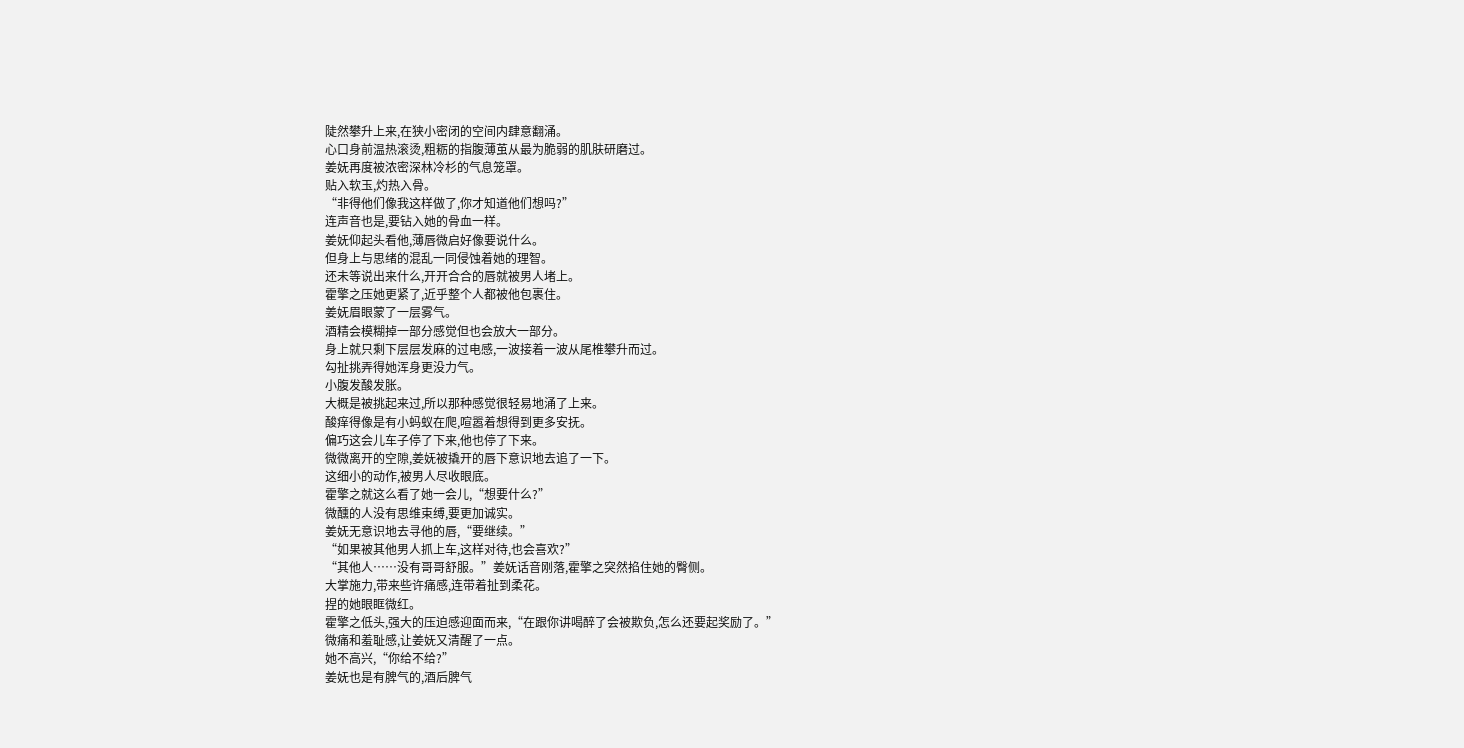陡然攀升上来,在狭小密闭的空间内肆意翻涌。
心口身前温热滚烫,粗粝的指腹薄茧从最为脆弱的肌肤研磨过。
姜妩再度被浓密深林冷杉的气息笼罩。
贴入软玉,灼热入骨。
“非得他们像我这样做了,你才知道他们想吗?”
连声音也是,要钻入她的骨血一样。
姜妩仰起头看他,薄唇微启好像要说什么。
但身上与思绪的混乱一同侵蚀着她的理智。
还未等说出来什么,开开合合的唇就被男人堵上。
霍擎之压她更紧了,近乎整个人都被他包裹住。
姜妩眉眼蒙了一层雾气。
酒精会模糊掉一部分感觉但也会放大一部分。
身上就只剩下层层发麻的过电感,一波接着一波从尾椎攀升而过。
勾扯挑弄得她浑身更没力气。
小腹发酸发胀。
大概是被挑起来过,所以那种感觉很轻易地涌了上来。
酸痒得像是有小蚂蚁在爬,喧嚣着想得到更多安抚。
偏巧这会儿车子停了下来,他也停了下来。
微微离开的空隙,姜妩被撬开的唇下意识地去追了一下。
这细小的动作,被男人尽收眼底。
霍擎之就这么看了她一会儿,“想要什么?”
微醺的人没有思维束缚,要更加诚实。
姜妩无意识地去寻他的唇,“要继续。”
“如果被其他男人抓上车,这样对待,也会喜欢?”
“其他人……没有哥哥舒服。”姜妩话音刚落,霍擎之突然掐住她的臀侧。
大掌施力,带来些许痛感,连带着扯到柔花。
捏的她眼眶微红。
霍擎之低头,强大的压迫感迎面而来,“在跟你讲喝醉了会被欺负,怎么还要起奖励了。”
微痛和羞耻感,让姜妩又清醒了一点。
她不高兴,“你给不给?”
姜妩也是有脾气的,酒后脾气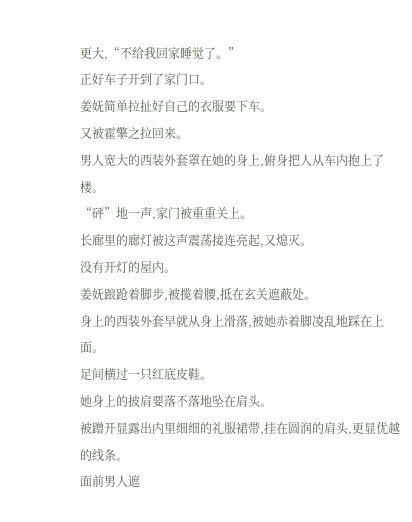更大,“不给我回家睡觉了。”
正好车子开到了家门口。
姜妩简单拉扯好自己的衣服要下车。
又被霍擎之拉回来。
男人宽大的西装外套罩在她的身上,俯身把人从车内抱上了楼。
“砰”地一声,家门被重重关上。
长廊里的廊灯被这声震荡接连亮起,又熄灭。
没有开灯的屋内。
姜妩踉跄着脚步,被揽着腰,抵在玄关遮蔽处。
身上的西装外套早就从身上滑落,被她赤着脚凌乱地踩在上面。
足间横过一只红底皮鞋。
她身上的披肩要落不落地坠在肩头。
被蹭开显露出内里细细的礼服裙带,挂在圆润的肩头,更显优越的线条。
面前男人遮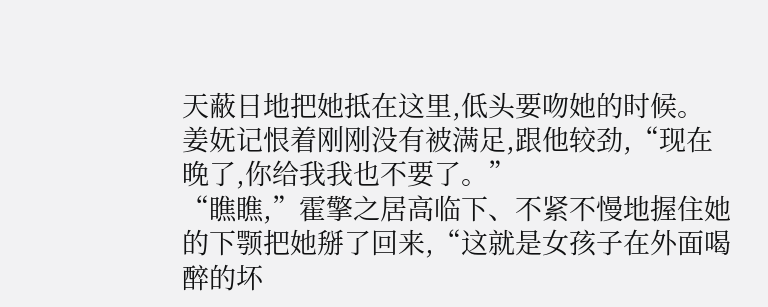天蔽日地把她抵在这里,低头要吻她的时候。
姜妩记恨着刚刚没有被满足,跟他较劲,“现在晚了,你给我我也不要了。”
“瞧瞧,”霍擎之居高临下、不紧不慢地握住她的下颚把她掰了回来,“这就是女孩子在外面喝醉的坏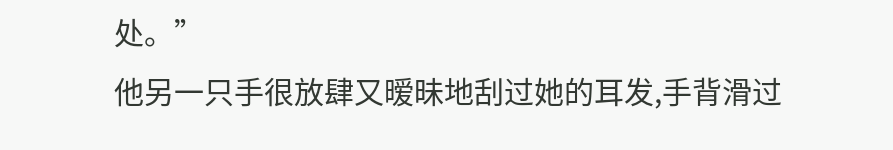处。”
他另一只手很放肆又暧昧地刮过她的耳发,手背滑过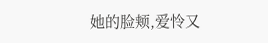她的脸颊,爱怜又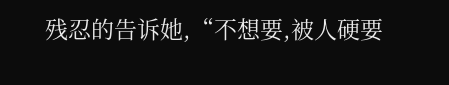残忍的告诉她,“不想要,被人硬要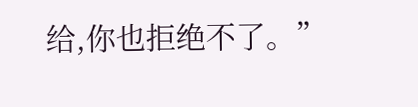给,你也拒绝不了。”